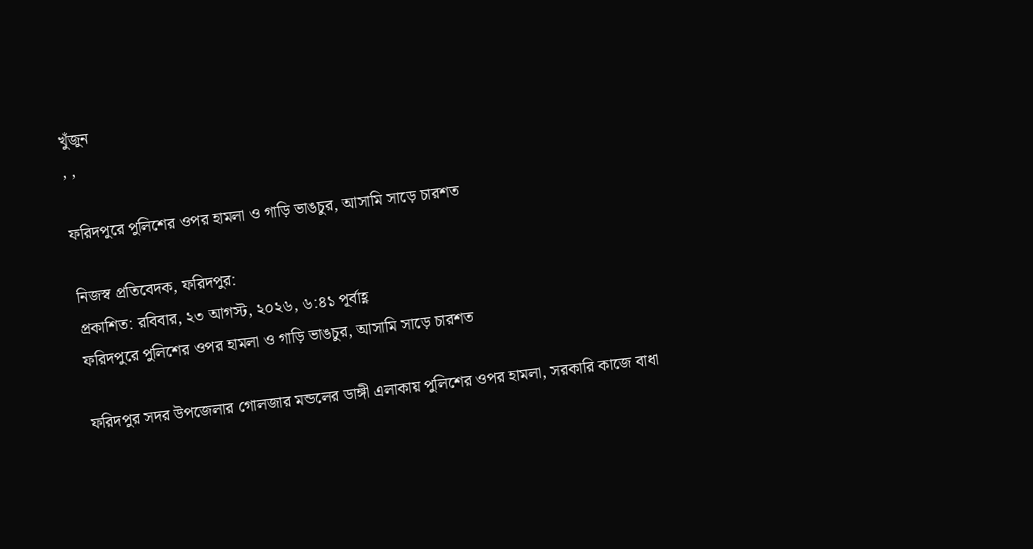খুঁজুন
, ,

ফরিদপুরে পুলিশের ওপর হামলা ও গাড়ি ভাঙচুর, আসামি সাড়ে চারশত

নিজস্ব প্রতিবেদক, ফরিদপুর:
প্রকাশিত: রবিবার, ২৩ আগস্ট, ২০২৬, ৬:৪১ পূর্বাহ্ণ
ফরিদপুরে পুলিশের ওপর হামলা ও গাড়ি ভাঙচুর, আসামি সাড়ে চারশত

ফরিদপুর সদর উপজেলার গোলজার মন্ডলের ডাঙ্গী এলাকায় পুলিশের ওপর হামলা, সরকারি কাজে বাধা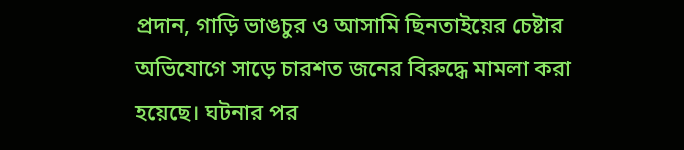প্রদান, গাড়ি ভাঙচুর ও আসামি ছিনতাইয়ের চেষ্টার অভিযোগে সাড়ে চারশত জনের বিরুদ্ধে মামলা করা হয়েছে। ঘটনার পর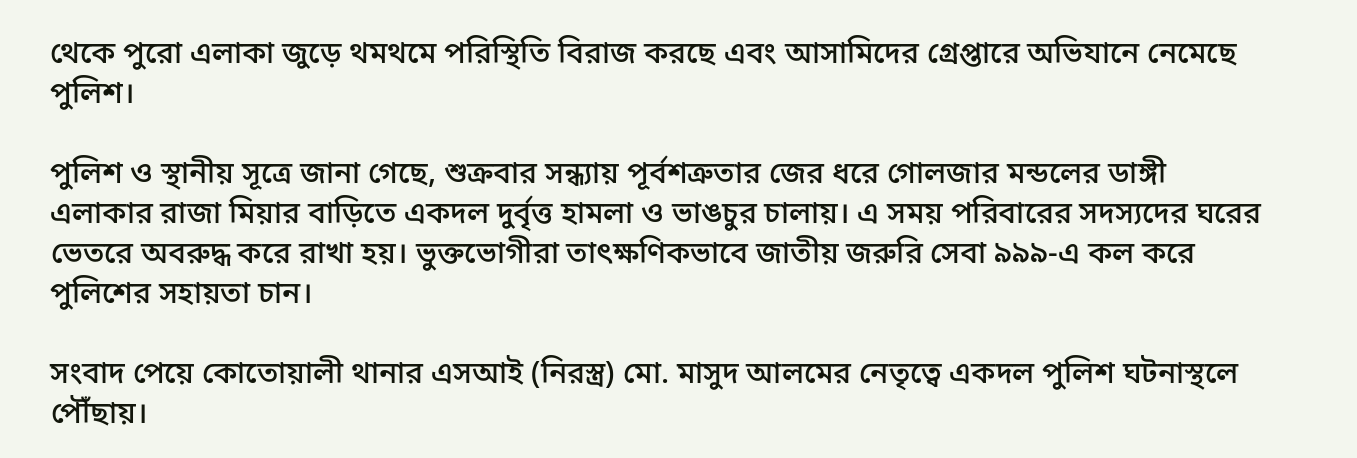থেকে পুরো এলাকা জুড়ে থমথমে পরিস্থিতি বিরাজ করছে এবং আসামিদের গ্রেপ্তারে অভিযানে নেমেছে পুলিশ।

পুলিশ ও স্থানীয় সূত্রে জানা গেছে, শুক্রবার সন্ধ্যায় পূর্বশত্রুতার জের ধরে গোলজার মন্ডলের ডাঙ্গী এলাকার রাজা মিয়ার বাড়িতে একদল দুর্বৃত্ত হামলা ও ভাঙচুর চালায়। এ সময় পরিবারের সদস্যদের ঘরের ভেতরে অবরুদ্ধ করে রাখা হয়। ভুক্তভোগীরা তাৎক্ষণিকভাবে জাতীয় জরুরি সেবা ৯৯৯-এ কল করে পুলিশের সহায়তা চান।

সংবাদ পেয়ে কোতোয়ালী থানার এসআই (নিরস্ত্র) মো. মাসুদ আলমের নেতৃত্বে একদল পুলিশ ঘটনাস্থলে পৌঁছায়।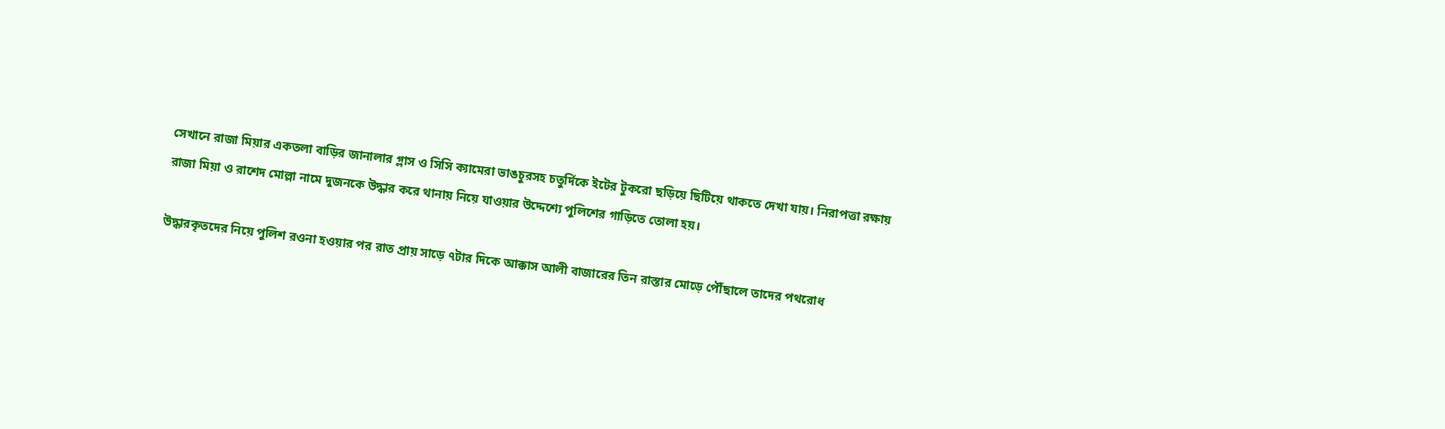সেখানে রাজা মিয়ার একতলা বাড়ির জানালার গ্লাস ও সিসি ক্যামেরা ভাঙচুরসহ চতুর্দিকে ইটের টুকরো ছড়িয়ে ছিটিয়ে থাকতে দেখা যায়। নিরাপত্তা রক্ষায় রাজা মিয়া ও রাশেদ মোল্লা নামে দুজনকে উদ্ধার করে থানায় নিয়ে যাওয়ার উদ্দেশ্যে পুলিশের গাড়িতে তোলা হয়।

উদ্ধারকৃতদের নিয়ে পুলিশ রওনা হওয়ার পর রাত প্রায় সাড়ে ৭টার দিকে আক্কাস আলী বাজারের তিন রাস্তার মোড়ে পৌঁছালে তাদের পথরোধ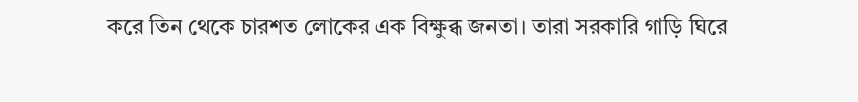করে তিন থেকে চারশত লোকের এক বিক্ষুব্ধ জনতা। তারা সরকারি গাড়ি ঘিরে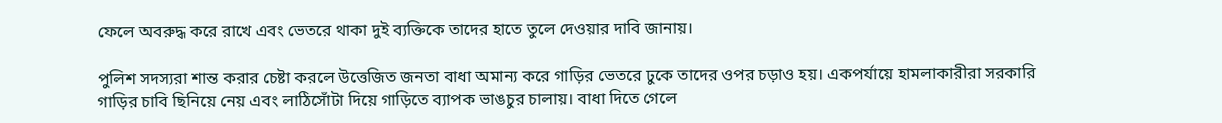ফেলে অবরুদ্ধ করে রাখে এবং ভেতরে থাকা দুই ব্যক্তিকে তাদের হাতে তুলে দেওয়ার দাবি জানায়।

পুলিশ সদস্যরা শান্ত করার চেষ্টা করলে উত্তেজিত জনতা বাধা অমান্য করে গাড়ির ভেতরে ঢুকে তাদের ওপর চড়াও হয়। একপর্যায়ে হামলাকারীরা সরকারি গাড়ির চাবি ছিনিয়ে নেয় এবং লাঠিসোঁটা দিয়ে গাড়িতে ব্যাপক ভাঙচুর চালায়। বাধা দিতে গেলে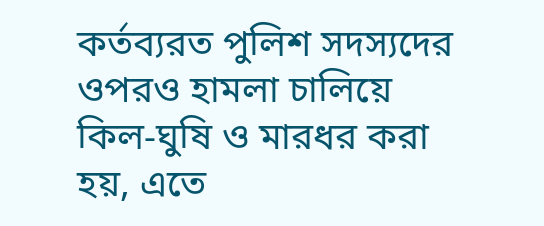কর্তব্যরত পুলিশ সদস্যদের ওপরও হামলা চালিয়ে কিল-ঘুষি ও মারধর করা হয়, এতে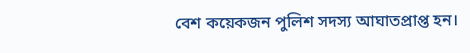বেশ কয়েকজন পুলিশ সদস্য আঘাতপ্রাপ্ত হন।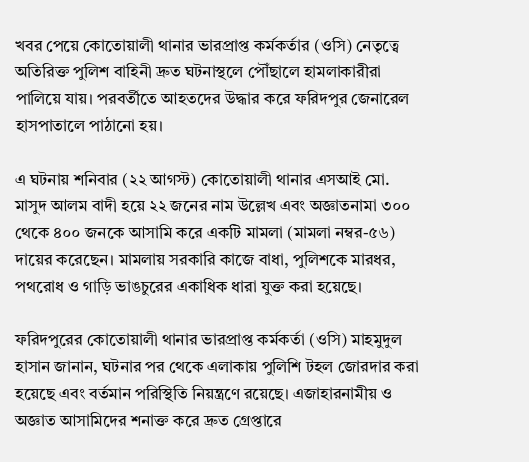খবর পেয়ে কোতোয়ালী থানার ভারপ্রাপ্ত কর্মকর্তার (ওসি) নেতৃত্বে অতিরিক্ত পুলিশ বাহিনী দ্রুত ঘটনাস্থলে পৌঁছালে হামলাকারীরা পালিয়ে যায়। পরবর্তীতে আহতদের উদ্ধার করে ফরিদপুর জেনারেল হাসপাতালে পাঠানো হয়।

এ ঘটনায় শনিবার (২২ আগস্ট) কোতোয়ালী থানার এসআই মো. মাসুদ আলম বাদী হয়ে ২২ জনের নাম উল্লেখ এবং অজ্ঞাতনামা ৩০০ থেকে ৪০০ জনকে আসামি করে একটি মামলা (মামলা নম্বর-৫৬) দায়ের করেছেন। মামলায় সরকারি কাজে বাধা, পুলিশকে মারধর, পথরোধ ও গাড়ি ভাঙচুরের একাধিক ধারা যুক্ত করা হয়েছে।

ফরিদপুরের কোতোয়ালী থানার ভারপ্রাপ্ত কর্মকর্তা (ওসি) মাহমুদুল হাসান জানান, ঘটনার পর থেকে এলাকায় পুলিশি টহল জোরদার করা হয়েছে এবং বর্তমান পরিস্থিতি নিয়ন্ত্রণে রয়েছে। এজাহারনামীয় ও অজ্ঞাত আসামিদের শনাক্ত করে দ্রুত গ্রেপ্তারে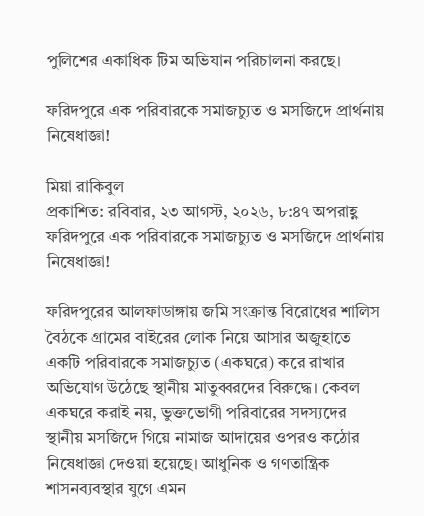পুলিশের একাধিক টিম অভিযান পরিচালনা করছে।

ফরিদপুরে এক পরিবারকে সমাজচ্যুত ও মসজিদে প্রার্থনায় নিষেধাজ্ঞা!

মিয়া রাকিবুল
প্রকাশিত: রবিবার, ২৩ আগস্ট, ২০২৬, ৮:৪৭ অপরাহ্ণ
ফরিদপুরে এক পরিবারকে সমাজচ্যুত ও মসজিদে প্রার্থনায় নিষেধাজ্ঞা!

ফরিদপুরের আলফাডাঙ্গায় জমি সংক্রান্ত বিরোধের শালিস বৈঠকে গ্রামের বাইরের লোক নিয়ে আসার অজুহাতে একটি পরিবারকে সমাজচ্যুত (একঘরে) করে রাখার অভিযোগ উঠেছে স্থানীয় মাতুব্বরদের বিরুদ্ধে। কেবল একঘরে করাই নয়, ভুক্তভোগী পরিবারের সদস্যদের স্থানীয় মসজিদে গিয়ে নামাজ আদায়ের ওপরও কঠোর নিষেধাজ্ঞা দেওয়া হয়েছে। আধুনিক ও গণতান্ত্রিক শাসনব্যবস্থার যুগে এমন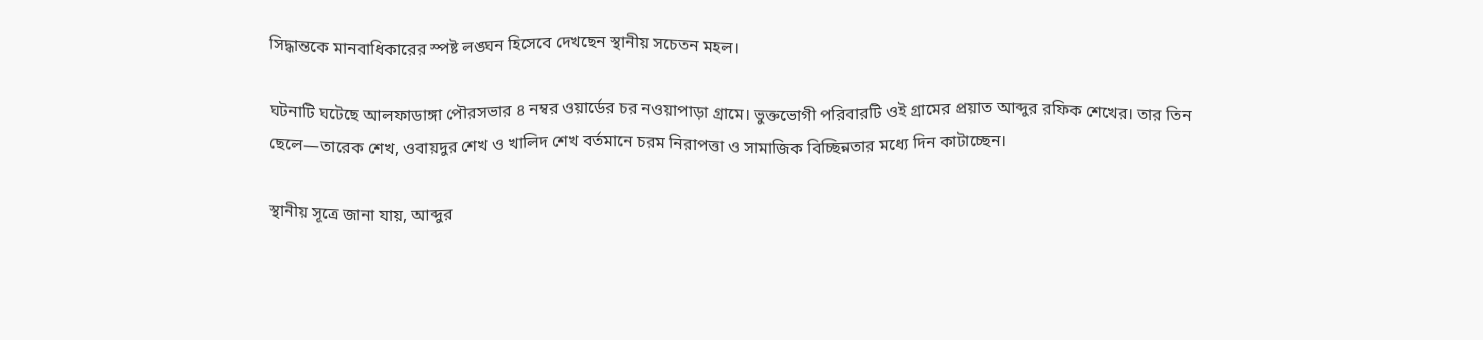সিদ্ধান্তকে মানবাধিকারের স্পষ্ট লঙ্ঘন হিসেবে দেখছেন স্থানীয় সচেতন মহল।

ঘটনাটি ঘটেছে আলফাডাঙ্গা পৌরসভার ৪ নম্বর ওয়ার্ডের চর নওয়াপাড়া গ্রামে। ভুক্তভোগী পরিবারটি ওই গ্রামের প্রয়াত আব্দুর রফিক শেখের। তার তিন ছেলে—তারেক শেখ, ওবায়দুর শেখ ও খালিদ শেখ বর্তমানে চরম নিরাপত্তা ও সামাজিক বিচ্ছিন্নতার মধ্যে দিন কাটাচ্ছেন।

স্থানীয় সূত্রে জানা যায়, আব্দুর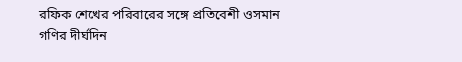রফিক শেখের পরিবারের সঙ্গে প্রতিবেশী ওসমান গণির দীর্ঘদিন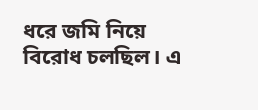ধরে জমি নিয়ে বিরোধ চলছিল। এ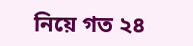নিয়ে গত ২৪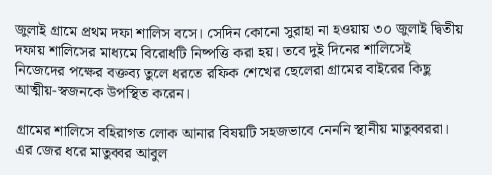জুলাই গ্রামে প্রথম দফা শালিস বসে। সেদিন কোনো সুরাহা না হওয়ায় ৩০ জুলাই দ্বিতীয় দফায় শালিসের মাধ্যমে বিরোধটি নিষ্পত্তি করা হয়। তবে দুই দিনের শালিসেই নিজেদের পক্ষের বক্তব্য তুলে ধরতে রফিক শেখের ছেলেরা গ্রামের বাইরের কিছু আত্মীয়-স্বজনকে উপস্থিত করেন।

গ্রামের শালিসে বহিরাগত লোক আনার বিষয়টি সহজভাবে নেননি স্থানীয় মাতুব্বররা। এর জের ধরে মাতুব্বর আবুল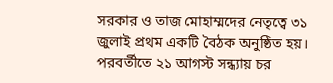সরকার ও তাজ মোহাম্মদের নেতৃত্বে ৩১ জুলাই প্রথম একটি বৈঠক অনুষ্ঠিত হয়। পরবর্তীতে ২১ আগস্ট সন্ধ্যায় চর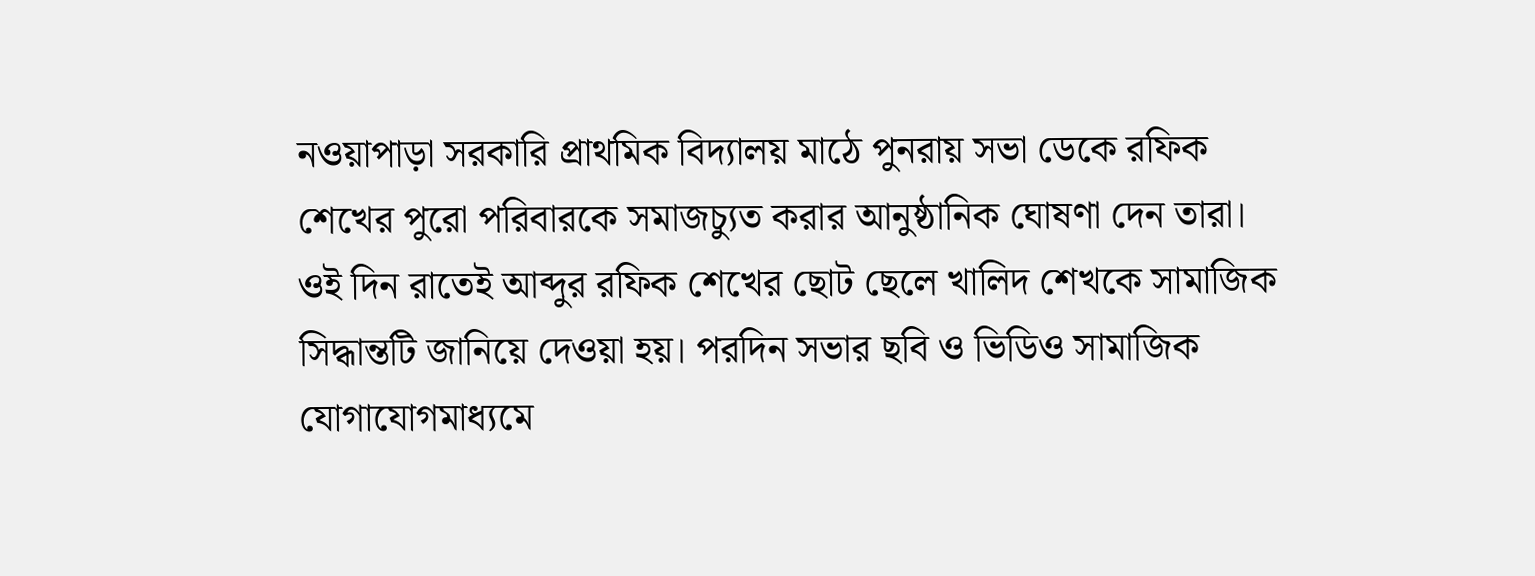নওয়াপাড়া সরকারি প্রাথমিক বিদ্যালয় মাঠে পুনরায় সভা ডেকে রফিক শেখের পুরো পরিবারকে সমাজচ্যুত করার আনুষ্ঠানিক ঘোষণা দেন তারা। ওই দিন রাতেই আব্দুর রফিক শেখের ছোট ছেলে খালিদ শেখকে সামাজিক সিদ্ধান্তটি জানিয়ে দেওয়া হয়। পরদিন সভার ছবি ও ভিডিও সামাজিক যোগাযোগমাধ্যমে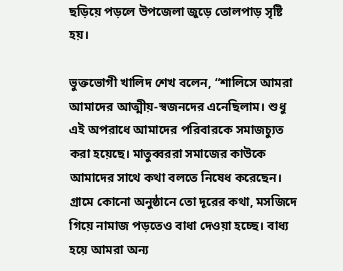ছড়িয়ে পড়লে উপজেলা জুড়ে তোলপাড় সৃষ্টি হয়।

ভুক্তভোগী খালিদ শেখ বলেন, “শালিসে আমরা আমাদের আত্মীয়-স্বজনদের এনেছিলাম। শুধু এই অপরাধে আমাদের পরিবারকে সমাজচ্যুত করা হয়েছে। মাতুব্বররা সমাজের কাউকে আমাদের সাথে কথা বলতে নিষেধ করেছেন। গ্রামে কোনো অনুষ্ঠানে তো দূরের কথা, মসজিদে গিয়ে নামাজ পড়তেও বাধা দেওয়া হচ্ছে। বাধ্য হয়ে আমরা অন্য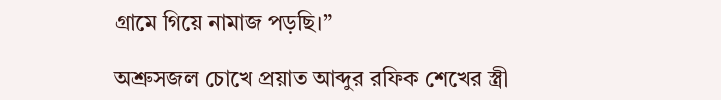গ্রামে গিয়ে নামাজ পড়ছি।”

অশ্রুসজল চোখে প্রয়াত আব্দুর রফিক শেখের স্ত্রী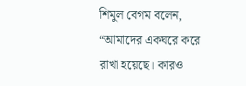শিমুল বেগম বলেন, “আমাদের একঘরে করে রাখা হয়েছে। কারও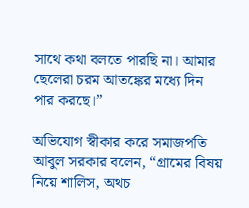সাথে কথা বলতে পারছি না। আমার ছেলেরা চরম আতঙ্কের মধ্যে দিন পার করছে।”

অভিযোগ স্বীকার করে সমাজপতি আবুল সরকার বলেন, “গ্রামের বিষয় নিয়ে শালিস, অথচ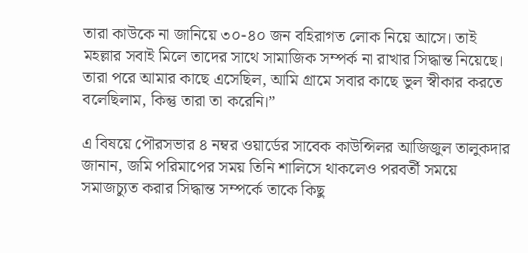তারা কাউকে না জানিয়ে ৩০-৪০ জন বহিরাগত লোক নিয়ে আসে। তাই মহল্লার সবাই মিলে তাদের সাথে সামাজিক সম্পর্ক না রাখার সিদ্ধান্ত নিয়েছে। তারা পরে আমার কাছে এসেছিল, আমি গ্রামে সবার কাছে ভুল স্বীকার করতে বলেছিলাম, কিন্তু তারা তা করেনি।”

এ বিষয়ে পৌরসভার ৪ নম্বর ওয়ার্ডের সাবেক কাউন্সিলর আজিজুল তালুকদার জানান, জমি পরিমাপের সময় তিনি শালিসে থাকলেও পরবর্তী সময়ে সমাজচ্যুত করার সিদ্ধান্ত সম্পর্কে তাকে কিছু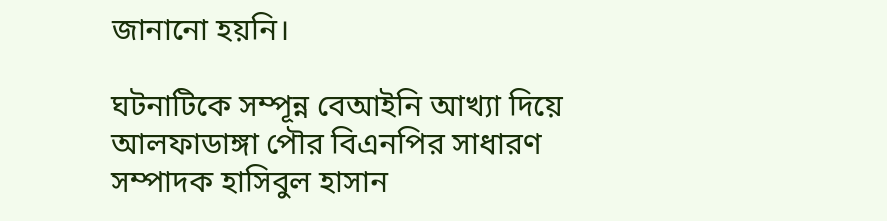জানানো হয়নি।

ঘটনাটিকে সম্পূন্ন বেআইনি আখ্যা দিয়ে আলফাডাঙ্গা পৌর বিএনপির সাধারণ সম্পাদক হাসিবুল হাসান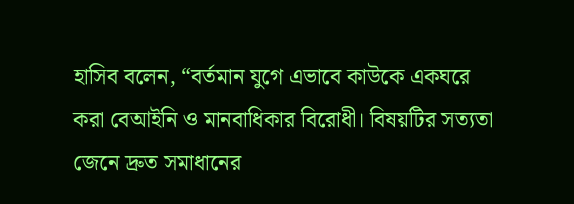হাসিব বলেন, “বর্তমান যুগে এভাবে কাউকে একঘরে করা বেআইনি ও মানবাধিকার বিরোধী। বিষয়টির সত্যতা জেনে দ্রুত সমাধানের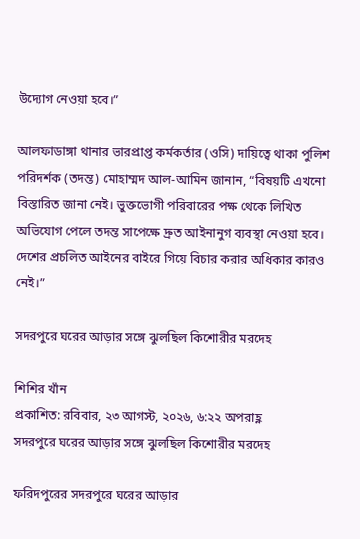উদ্যোগ নেওয়া হবে।”

আলফাডাঙ্গা থানার ভারপ্রাপ্ত কর্মকর্তার (ওসি) দায়িত্বে থাকা পুলিশ পরিদর্শক (তদন্ত) মোহাম্মদ আল-আমিন জানান, “বিষয়টি এখনো বিস্তারিত জানা নেই। ভুক্তভোগী পরিবারের পক্ষ থেকে লিখিত অভিযোগ পেলে তদন্ত সাপেক্ষে দ্রুত আইনানুগ ব্যবস্থা নেওয়া হবে। দেশের প্রচলিত আইনের বাইরে গিয়ে বিচার করার অধিকার কারও নেই।”

সদরপুরে ঘরের আড়ার সঙ্গে ঝুলছিল কিশোরীর মরদেহ

শিশির খাঁন
প্রকাশিত: রবিবার, ২৩ আগস্ট, ২০২৬, ৬:২২ অপরাহ্ণ
সদরপুরে ঘরের আড়ার সঙ্গে ঝুলছিল কিশোরীর মরদেহ

ফরিদপুরের সদরপুরে ঘরের আড়ার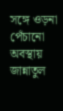সঙ্গে ওড়না পেঁচানো অবস্থায় জান্নাতুল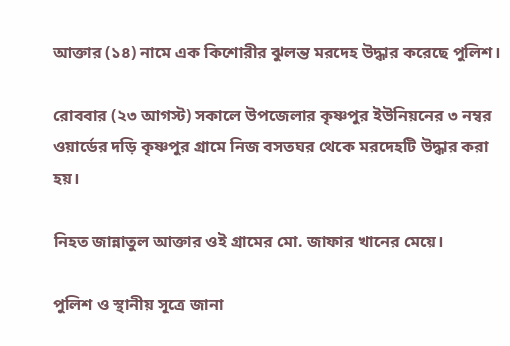আক্তার (১৪) নামে এক কিশোরীর ঝুলন্ত মরদেহ উদ্ধার করেছে পুলিশ।

রোববার (২৩ আগস্ট) সকালে উপজেলার কৃষ্ণপুর ইউনিয়নের ৩ নম্বর ওয়ার্ডের দড়ি কৃষ্ণপুর গ্রামে নিজ বসতঘর থেকে মরদেহটি উদ্ধার করা হয়।

নিহত জান্নাতুল আক্তার ওই গ্রামের মো. জাফার খানের মেয়ে।

পুলিশ ও স্থানীয় সূত্রে জানা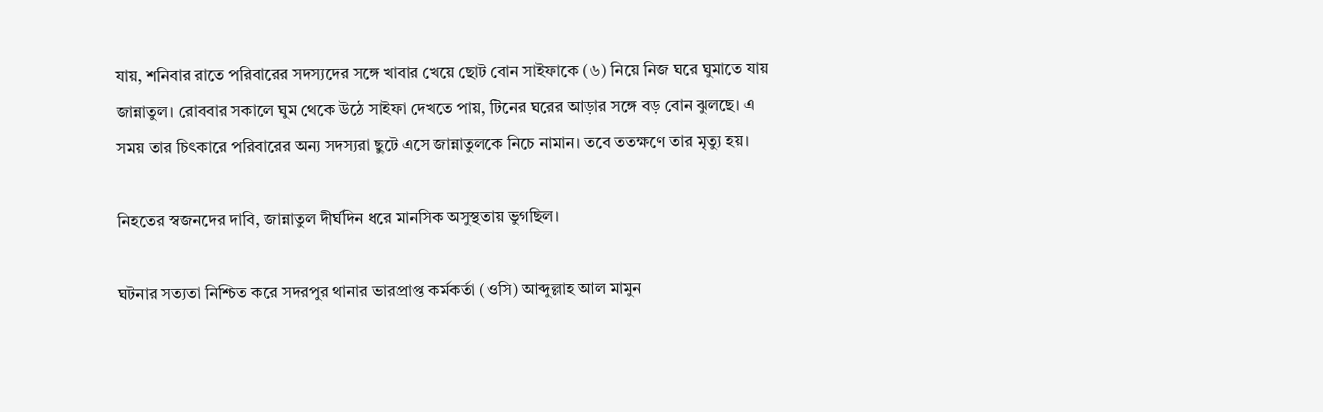যায়, শনিবার রাতে পরিবারের সদস্যদের সঙ্গে খাবার খেয়ে ছোট বোন সাইফাকে (৬) নিয়ে নিজ ঘরে ঘুমাতে যায় জান্নাতুল। রোববার সকালে ঘুম থেকে উঠে সাইফা দেখতে পায়, টিনের ঘরের আড়ার সঙ্গে বড় বোন ঝুলছে। এ সময় তার চিৎকারে পরিবারের অন্য সদস্যরা ছুটে এসে জান্নাতুলকে নিচে নামান। তবে ততক্ষণে তার মৃত্যু হয়।

নিহতের স্বজনদের দাবি, জান্নাতুল দীর্ঘদিন ধরে মানসিক অসুস্থতায় ভুগছিল।

ঘটনার সত্যতা নিশ্চিত করে সদরপুর থানার ভারপ্রাপ্ত কর্মকর্তা (ওসি) আব্দুল্লাহ আল মামুন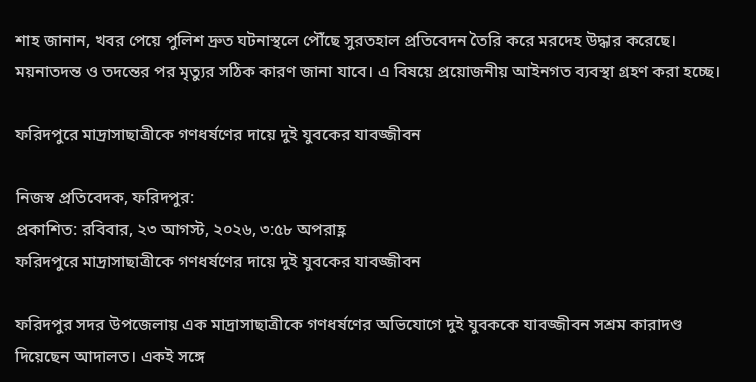শাহ জানান, খবর পেয়ে পুলিশ দ্রুত ঘটনাস্থলে পৌঁছে সুরতহাল প্রতিবেদন তৈরি করে মরদেহ উদ্ধার করেছে। ময়নাতদন্ত ও তদন্তের পর মৃত্যুর সঠিক কারণ জানা যাবে। এ বিষয়ে প্রয়োজনীয় আইনগত ব্যবস্থা গ্রহণ করা হচ্ছে।

ফরিদপুরে মাদ্রাসাছাত্রীকে গণধর্ষণের দায়ে দুই যুবকের যাবজ্জীবন

নিজস্ব প্রতিবেদক, ফরিদপুর:
প্রকাশিত: রবিবার, ২৩ আগস্ট, ২০২৬, ৩:৫৮ অপরাহ্ণ
ফরিদপুরে মাদ্রাসাছাত্রীকে গণধর্ষণের দায়ে দুই যুবকের যাবজ্জীবন

ফরিদপুর সদর উপজেলায় এক মাদ্রাসাছাত্রীকে গণধর্ষণের অভিযোগে দুই যুবককে যাবজ্জীবন সশ্রম কারাদণ্ড দিয়েছেন আদালত। একই সঙ্গে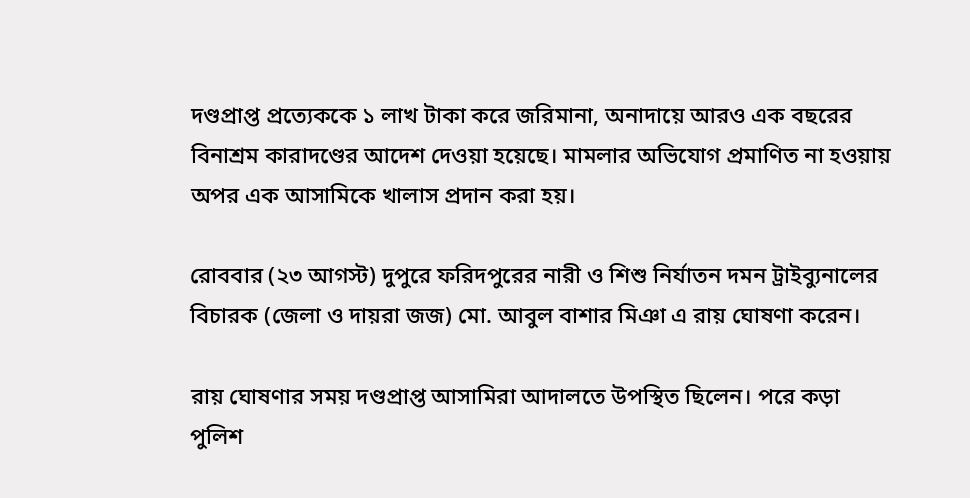দণ্ডপ্রাপ্ত প্রত্যেককে ১ লাখ টাকা করে জরিমানা, অনাদায়ে আরও এক বছরের বিনাশ্রম কারাদণ্ডের আদেশ দেওয়া হয়েছে। মামলার অভিযোগ প্রমাণিত না হওয়ায় অপর এক আসামিকে খালাস প্রদান করা হয়।

রোববার (২৩ আগস্ট) দুপুরে ফরিদপুরের নারী ও শিশু নির্যাতন দমন ট্রাইব্যুনালের বিচারক (জেলা ও দায়রা জজ) মো. আবুল বাশার মিঞা এ রায় ঘোষণা করেন।

রায় ঘোষণার সময় দণ্ডপ্রাপ্ত আসামিরা আদালতে উপস্থিত ছিলেন। পরে কড়া পুলিশ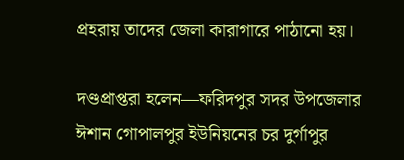প্রহরায় তাদের জেলা কারাগারে পাঠানো হয়।

দণ্ডপ্রাপ্তরা হলেন—ফরিদপুর সদর উপজেলার ঈশান গোপালপুর ইউনিয়নের চর দুর্গাপুর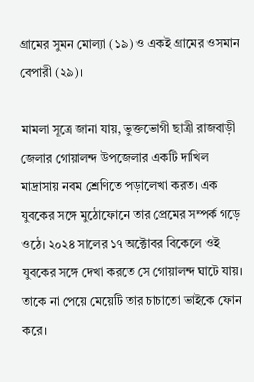গ্রামের সুমন মোল্যা (১৯) ও একই গ্রামের ওসমান বেপারী (২৯)।

মামলা সূত্রে জানা যায়, ভুক্তভোগী ছাত্রী রাজবাড়ী জেলার গোয়ালন্দ উপজেলার একটি দাখিল মাদ্রাসায় নবম শ্রেণিতে পড়ালেখা করত। এক যুবকের সঙ্গে মুঠোফোনে তার প্রেমের সম্পর্ক গড়ে ওঠে। ২০২৪ সালের ১৭ অক্টোবর বিকেলে ওই যুবকের সঙ্গে দেখা করতে সে গোয়ালন্দ ঘাটে যায়। তাকে না পেয়ে মেয়েটি তার চাচাতো ভাইকে ফোন করে।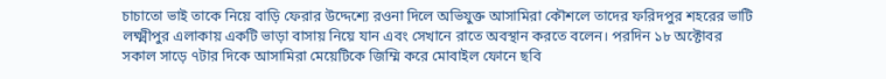চাচাতো ভাই তাকে নিয়ে বাড়ি ফেরার উদ্দেশ্যে রওনা দিলে অভিযুক্ত আসামিরা কৌশলে তাদের ফরিদপুর শহরের ভাটি লক্ষ্মীপুর এলাকায় একটি ভাড়া বাসায় নিয়ে যান এবং সেখানে রাতে অবস্থান করতে বলেন। পরদিন ১৮ অক্টোবর সকাল সাড়ে ৭টার দিকে আসামিরা মেয়েটিকে জিম্মি করে মোবাইল ফোনে ছবি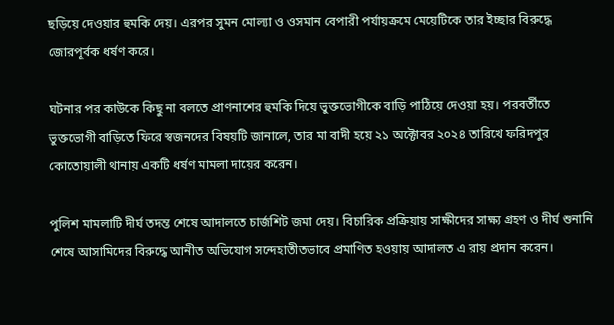ছড়িয়ে দেওয়ার হুমকি দেয়। এরপর সুমন মোল্যা ও ওসমান বেপারী পর্যায়ক্রমে মেয়েটিকে তার ইচ্ছার বিরুদ্ধে জোরপূর্বক ধর্ষণ করে।

ঘটনার পর কাউকে কিছু না বলতে প্রাণনাশের হুমকি দিয়ে ভুক্তভোগীকে বাড়ি পাঠিয়ে দেওয়া হয়। পরবর্তীতে ভুক্তভোগী বাড়িতে ফিরে স্বজনদের বিষয়টি জানালে, তার মা বাদী হয়ে ২১ অক্টোবর ২০২৪ তারিখে ফরিদপুর কোতোয়ালী থানায় একটি ধর্ষণ মামলা দায়ের করেন।

পুলিশ মামলাটি দীর্ঘ তদন্ত শেষে আদালতে চার্জশিট জমা দেয়। বিচারিক প্রক্রিয়ায় সাক্ষীদের সাক্ষ্য গ্রহণ ও দীর্ঘ শুনানি শেষে আসামিদের বিরুদ্ধে আনীত অভিযোগ সন্দেহাতীতভাবে প্রমাণিত হওয়ায় আদালত এ রায় প্রদান করেন।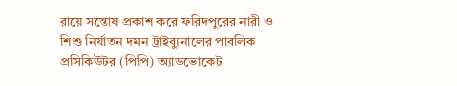রায়ে সন্তোষ প্রকাশ করে ফরিদপুরের নারী ও শিশু নির্যাতন দমন ট্রাইব্যুনালের পাবলিক প্রসিকিউটর (পিপি) অ্যাডভোকেট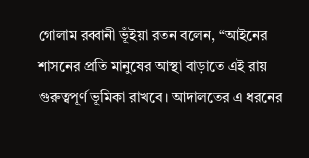গোলাম রব্বানী ভূঁইয়া রতন বলেন, “আইনের শাসনের প্রতি মানুষের আস্থা বাড়াতে এই রায় গুরুত্বপূর্ণ ভূমিকা রাখবে। আদালতের এ ধরনের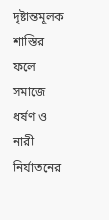দৃষ্টান্তমূলক শাস্তির ফলে সমাজে ধর্ষণ ও নারী নির্যাতনের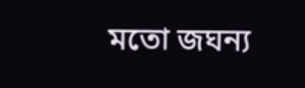মতো জঘন্য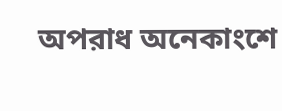অপরাধ অনেকাংশে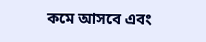কমে আসবে এবং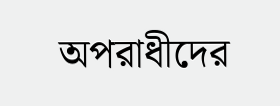অপরাধীদের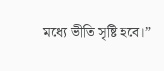মধ্যে ভীতি সৃষ্টি হবে।”